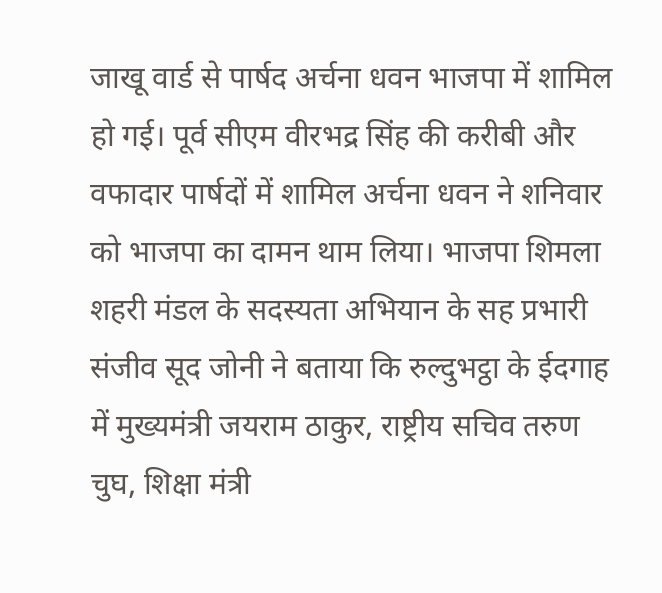जाखू वार्ड से पार्षद अर्चना धवन भाजपा में शामिल हो गई। पूर्व सीएम वीरभद्र सिंह की करीबी और वफादार पार्षदों में शामिल अर्चना धवन ने शनिवार को भाजपा का दामन थाम लिया। भाजपा शिमला शहरी मंडल के सदस्यता अभियान के सह प्रभारी संजीव सूद जोनी ने बताया कि रुल्दुभट्ठा के ईदगाह में मुख्यमंत्री जयराम ठाकुर, राष्ट्रीय सचिव तरुण चुघ, शिक्षा मंत्री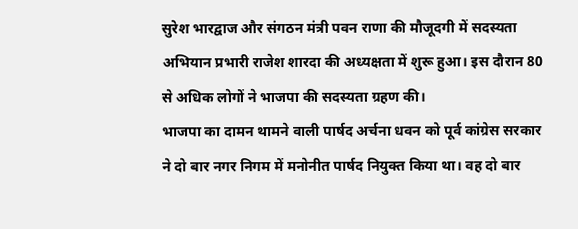सुरेश भारद्वाज और संगठन मंत्री पवन राणा की मौजूदगी में सदस्यता अभियान प्रभारी राजेश शारदा की अध्यक्षता में शुरू हुआ। इस दौरान 80 से अधिक लोगों ने भाजपा की सदस्यता ग्रहण की।
भाजपा का दामन थामने वाली पार्षद अर्चना धवन को पूर्व कांग्रेस सरकार ने दो बार नगर निगम में मनोनीत पार्षद नियुक्त किया था। वह दो बार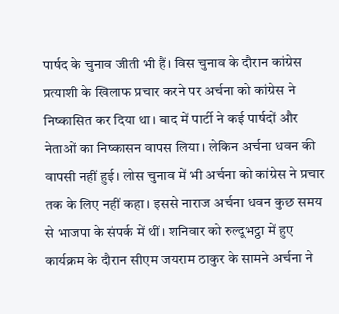पार्षद के चुनाव जीती भी हैं। विस चुनाव के दौरान कांग्रेस प्रत्याशी के खिलाफ प्रचार करने पर अर्चना को कांग्रेस ने निष्कासित कर दिया था। बाद में पार्टी ने कई पार्षदों और नेताओं का निष्कासन वापस लिया। लेकिन अर्चना धवन की वापसी नहीं हुई। लोस चुनाव में भी अर्चना को कांग्रेस ने प्रचार तक के लिए नहीं कहा। इससे नाराज अर्चना धवन कुछ समय से भाजपा के संपर्क में थीं। शनिवार को रुल्दूभट्ठा में हुए कार्यक्रम के दौरान सीएम जयराम ठाकुर के सामने अर्चना ने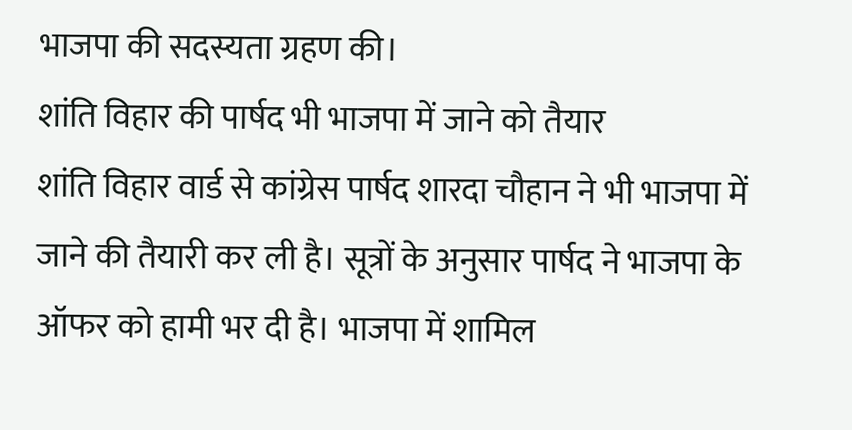भाजपा की सदस्यता ग्रहण की।
शांति विहार की पार्षद भी भाजपा में जाने को तैयार
शांति विहार वार्ड से कांग्रेस पार्षद शारदा चौहान ने भी भाजपा में जाने की तैयारी कर ली है। सूत्रों के अनुसार पार्षद ने भाजपा के ऑफर को हामी भर दी है। भाजपा में शामिल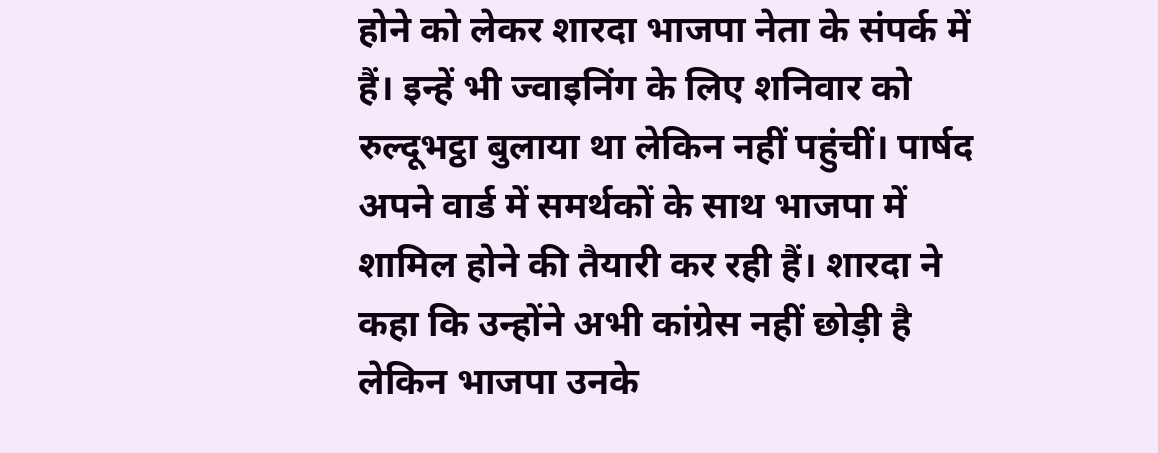होने को लेकर शारदा भाजपा नेता के संपर्क में हैं। इन्हें भी ज्वाइनिंग के लिए शनिवार को रुल्दूभट्ठा बुलाया था लेकिन नहीं पहुंचीं। पार्षद अपने वार्ड में समर्थकों के साथ भाजपा में शामिल होने की तैयारी कर रही हैं। शारदा ने कहा कि उन्होंने अभी कांग्रेस नहीं छोड़ी है लेकिन भाजपा उनके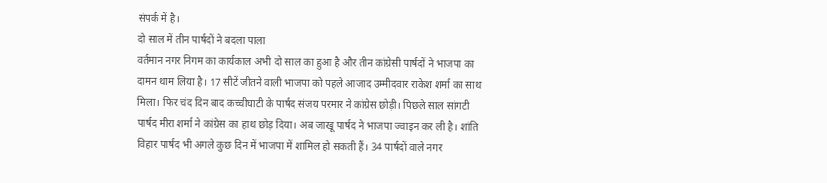संपर्क में है।
दो साल में तीन पार्षदों ने बदला पाला
वर्तमान नगर निगम का कार्यकाल अभी दो साल का हुआ है और तीन कांग्रेसी पार्षदों ने भाजपा का दामन थाम लिया है। 17 सीटें जीतने वाली भाजपा को पहले आजाद उम्मीदवार राकेश शर्मा का साथ मिला। फिर चंद दिन बाद कच्चीघाटी के पार्षद संजय परमार ने कांग्रेस छोड़ी। पिछले साल सांगटी पार्षद मीरा शर्मा ने कांग्रेस का हाथ छोड़ दिया। अब जाखू पार्षद ने भाजपा ज्वाइन कर ली है। शांति विहार पार्षद भी अगले कुछ दिन में भाजपा में शामिल हो सकती हैं। 34 पार्षदों वाले नगर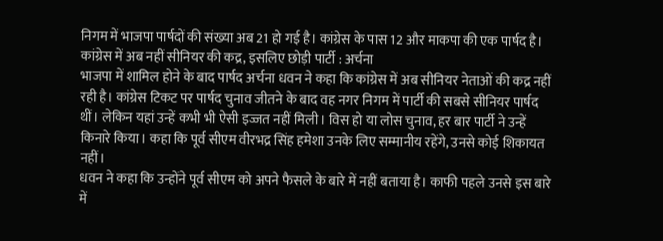निगम में भाजपा पार्षदों की संख्या अब 21 हो गई है। कांग्रेस के पास 12 और माकपा की एक पार्षद है।
कांग्रेस में अब नहीं सीनियर की कद्र, इसलिए छोड़ी पार्टी : अर्चना
भाजपा में शामिल होने के बाद पार्षद अर्चना धवन ने कहा कि कांग्रेस में अब सीनियर नेताओं की कद्र नहीं रही है। कांग्रेस टिकट पर पार्षद चुनाव जीतने के बाद वह नगर निगम में पार्टी की सबसे सीनियर पार्षद थीं। लेकिन यहां उन्हें कभी भी ऐसी इज्जत नहीं मिली। विस हो या लोस चुनाव, हर बार पार्टी ने उन्हें किनारे किया। कहा कि पूर्व सीएम वीरभद्र सिंह हमेशा उनके लिए सम्मानीय रहेंगे, उनसे कोई शिकायत नहीं।
धवन ने कहा कि उन्होंने पूर्व सीएम को अपने फैसले के बारे में नहीं बताया है। काफी पहले उनसे इस बारे में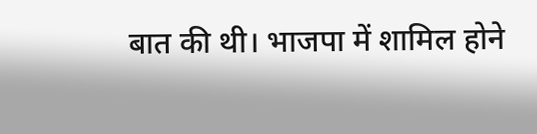बात की थी। भाजपा में शामिल होने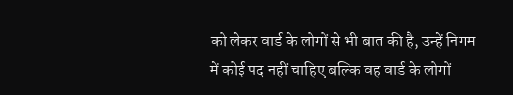को लेकर वार्ड के लोगों से भी बात की है, उन्हें निगम में कोई पद नहीं चाहिए बल्कि वह वार्ड के लोगों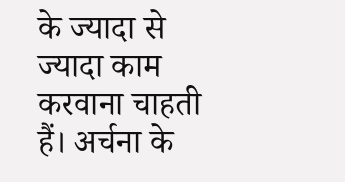के ज्यादा से ज्यादा काम करवाना चाहती हैं। अर्चना के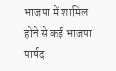भाजपा में शामिल होने से कई भाजपा पार्षद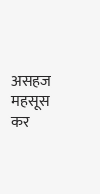असहज महसूस कर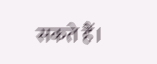सकते हैं।